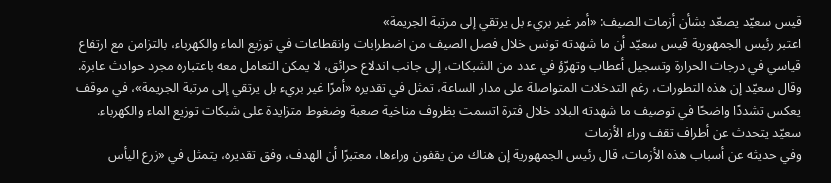قيس سعيّد يصعّد بشأن أزمات الصيف: «أمر غير بريء بل يرتقي إلى مرتبة الجريمة»
اعتبر رئيس الجمهورية قيس سعيّد أن ما شهدته تونس خلال فصل الصيف من اضطرابات وانقطاعات في توزيع الماء والكهرباء، بالتزامن مع ارتفاع قياسي في درجات الحرارة وتسجيل أعطاب وتهرّؤ في عدد من الشبكات، إلى جانب اندلاع حرائق، لا يمكن التعامل معه باعتباره مجرد حوادث عابرة.
وقال سعيّد إن هذه التطورات، رغم التدخلات المتواصلة على مدار الساعة، تمثل في تقديره «أمرًا غير بريء بل يرتقي إلى مرتبة الجريمة»، في موقف يعكس تشددًا واضحًا في توصيف ما شهدته البلاد خلال فترة اتسمت بظروف مناخية صعبة وضغوط متزايدة على شبكات توزيع الماء والكهرباء.
سعيّد يتحدث عن أطراف تقف وراء الأزمات
وفي حديثه عن أسباب هذه الأزمات، قال رئيس الجمهورية إن هناك من يقفون وراءها، معتبرًا أن الهدف، وفق تقديره، يتمثل في «زرع اليأس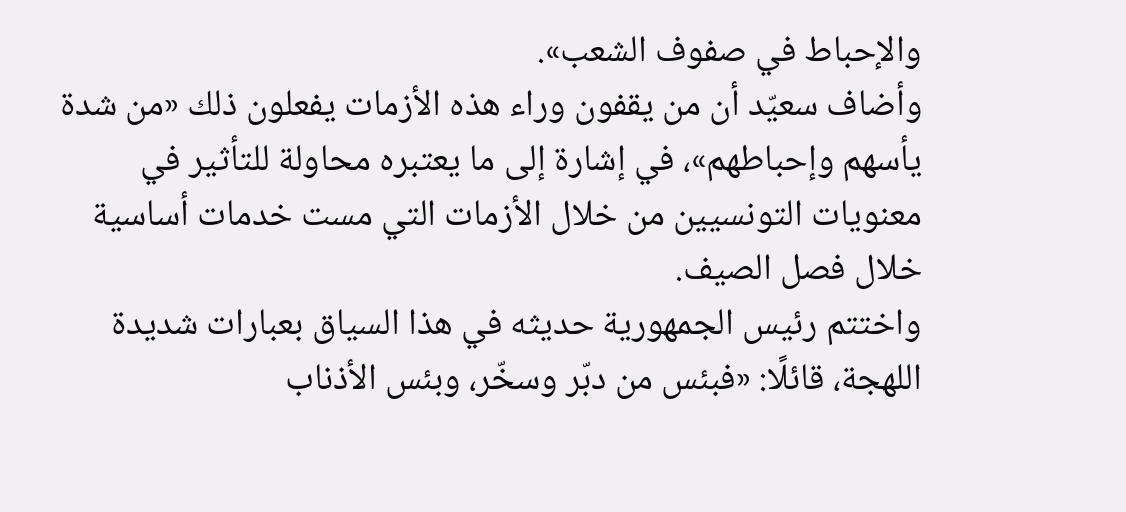والإحباط في صفوف الشعب».
وأضاف سعيّد أن من يقفون وراء هذه الأزمات يفعلون ذلك «من شدة يأسهم وإحباطهم»، في إشارة إلى ما يعتبره محاولة للتأثير في معنويات التونسيين من خلال الأزمات التي مست خدمات أساسية خلال فصل الصيف.
واختتم رئيس الجمهورية حديثه في هذا السياق بعبارات شديدة اللهجة، قائلًا: «فبئس من دبّر وسخّر، وبئس الأذناب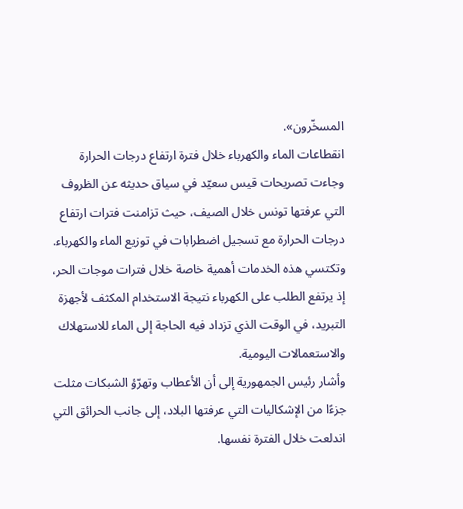المسخّرون».
انقطاعات الماء والكهرباء خلال فترة ارتفاع درجات الحرارة
وجاءت تصريحات قيس سعيّد في سياق حديثه عن الظروف التي عرفتها تونس خلال الصيف، حيث تزامنت فترات ارتفاع درجات الحرارة مع تسجيل اضطرابات في توزيع الماء والكهرباء.
وتكتسي هذه الخدمات أهمية خاصة خلال فترات موجات الحر، إذ يرتفع الطلب على الكهرباء نتيجة الاستخدام المكثف لأجهزة التبريد، في الوقت الذي تزداد فيه الحاجة إلى الماء للاستهلاك والاستعمالات اليومية.
وأشار رئيس الجمهورية إلى أن الأعطاب وتهرّؤ الشبكات مثلت جزءًا من الإشكاليات التي عرفتها البلاد، إلى جانب الحرائق التي اندلعت خلال الفترة نفسها.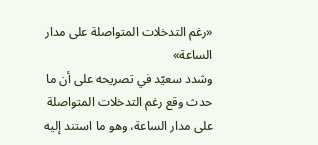«رغم التدخلات المتواصلة على مدار الساعة»
وشدد سعيّد في تصريحه على أن ما حدث وقع رغم التدخلات المتواصلة على مدار الساعة، وهو ما استند إليه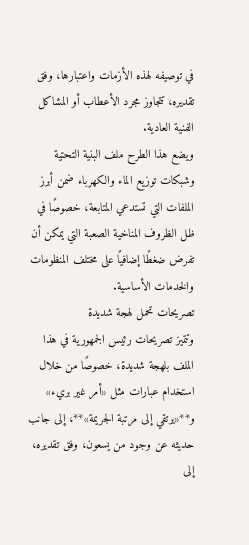في توصيفه لهذه الأزمات واعتبارها، وفق تقديره، تتجاوز مجرد الأعطاب أو المشاكل الفنية العادية.
ويضع هذا الطرح ملف البنية التحتية وشبكات توزيع الماء والكهرباء ضمن أبرز الملفات التي تستدعي المتابعة، خصوصًا في ظل الظروف المناخية الصعبة التي يمكن أن تفرض ضغطًا إضافيًا على مختلف المنظومات والخدمات الأساسية.
تصريحات تحمل لهجة شديدة
وتتميز تصريحات رئيس الجمهورية في هذا الملف بلهجة شديدة، خصوصًا من خلال استخدام عبارات مثل «أمر غير بريء» و**«يرتقي إلى مرتبة الجريمة»**، إلى جانب حديثه عن وجود من يسعون، وفق تقديره، إلى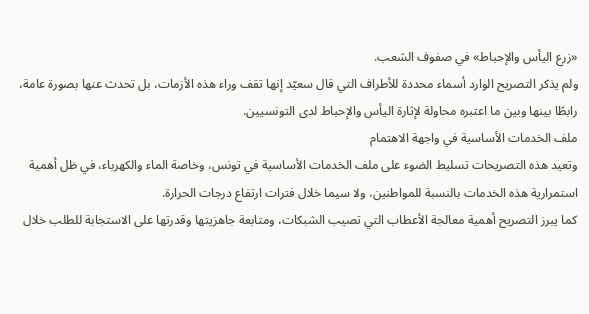«زرع اليأس والإحباط» في صفوف الشعب.
ولم يذكر التصريح الوارد أسماء محددة للأطراف التي قال سعيّد إنها تقف وراء هذه الأزمات، بل تحدث عنها بصورة عامة، رابطًا بينها وبين ما اعتبره محاولة لإثارة اليأس والإحباط لدى التونسيين.
ملف الخدمات الأساسية في واجهة الاهتمام
وتعيد هذه التصريحات تسليط الضوء على ملف الخدمات الأساسية في تونس، وخاصة الماء والكهرباء، في ظل أهمية استمرارية هذه الخدمات بالنسبة للمواطنين، ولا سيما خلال فترات ارتفاع درجات الحرارة.
كما يبرز التصريح أهمية معالجة الأعطاب التي تصيب الشبكات، ومتابعة جاهزيتها وقدرتها على الاستجابة للطلب خلال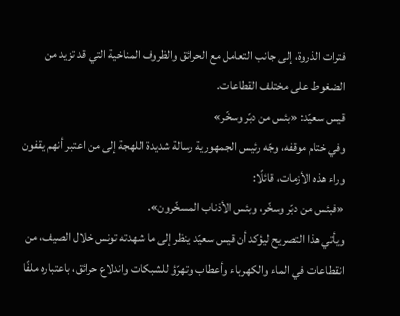فترات الذروة، إلى جانب التعامل مع الحرائق والظروف المناخية التي قد تزيد من الضغوط على مختلف القطاعات.
قيس سعيّد: «بئس من دبّر وسخّر»
وفي ختام موقفه، وجّه رئيس الجمهورية رسالة شديدة اللهجة إلى من اعتبر أنهم يقفون وراء هذه الأزمات، قائلًا:
«فبئس من دبّر وسخّر، وبئس الأذناب المسخّرون».
ويأتي هذا التصريح ليؤكد أن قيس سعيّد ينظر إلى ما شهدته تونس خلال الصيف، من انقطاعات في الماء والكهرباء وأعطاب وتهرّؤ للشبكات واندلاع حرائق، باعتباره ملفًا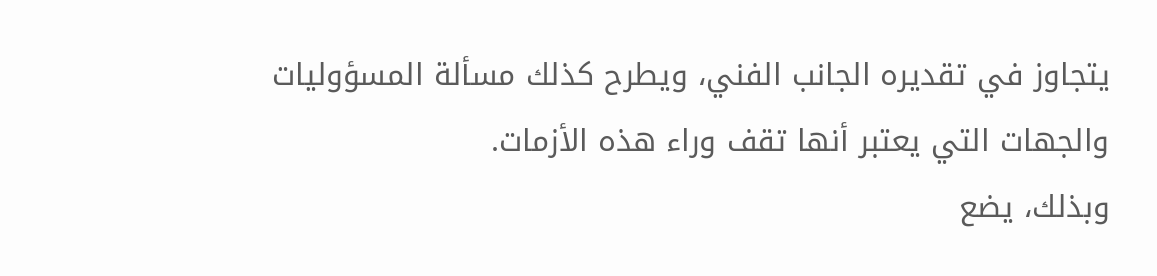يتجاوز في تقديره الجانب الفني، ويطرح كذلك مسألة المسؤوليات والجهات التي يعتبر أنها تقف وراء هذه الأزمات.
وبذلك، يضع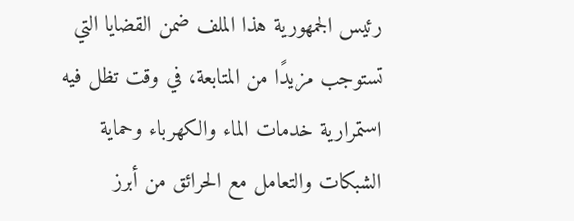رئيس الجمهورية هذا الملف ضمن القضايا التي تستوجب مزيدًا من المتابعة، في وقت تظل فيه استمرارية خدمات الماء والكهرباء وحماية الشبكات والتعامل مع الحرائق من أبرز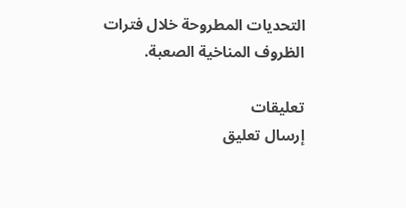التحديات المطروحة خلال فترات الظروف المناخية الصعبة.

تعليقات
إرسال تعليق